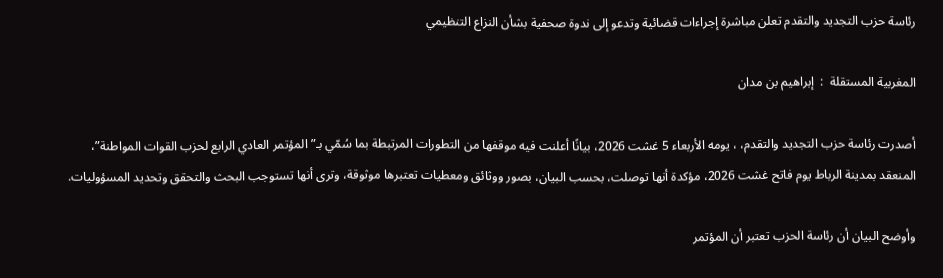رئاسة حزب التجديد والتقدم تعلن مباشرة إجراءات قضائية وتدعو إلى ندوة صحفية بشأن النزاع التنظيمي

المغربية المستقلة  :  إبراهيم بن مدان

أصدرت رئاسة حزب التجديد والتقدم، ، يومه الأربعاء 5 غشت 2026، بيانًا أعلنت فيه موقفها من التطورات المرتبطة بما سُمّي بـ”المؤتمر العادي الرابع لحزب القوات المواطنة”، المنعقد بمدينة الرباط يوم فاتح غشت 2026، مؤكدة أنها توصلت، بحسب البيان، بصور ووثائق ومعطيات تعتبرها موثوقة، وترى أنها تستوجب البحث والتحقق وتحديد المسؤوليات.

وأوضح البيان أن رئاسة الحزب تعتبر أن المؤتمر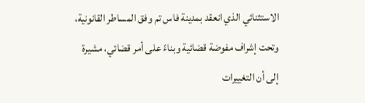الاستثنائي الذي انعقد بمدينة فاس تم وفق المساطر القانونية، وتحت إشراف مفوضة قضائية وبناءً على أمر قضائي، مشيرة إلى أن التغييرات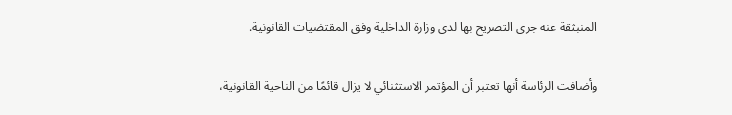المنبثقة عنه جرى التصريح بها لدى وزارة الداخلية وفق المقتضيات القانونية.

وأضافت الرئاسة أنها تعتبر أن المؤتمر الاستثنائي لا يزال قائمًا من الناحية القانونية،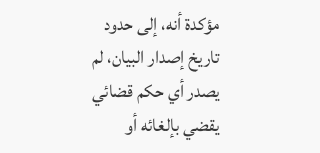مؤكدة أنه، إلى حدود تاريخ إصدار البيان، لم يصدر أي حكم قضائي يقضي بإلغائه أو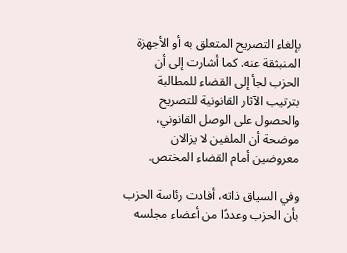بإلغاء التصريح المتعلق به أو الأجهزة المنبثقة عنه. كما أشارت إلى أن الحزب لجأ إلى القضاء للمطالبة بترتيب الآثار القانونية للتصريح والحصول على الوصل القانوني، موضحة أن الملفين لا يزالان معروضين أمام القضاء المختص.

وفي السياق ذاته، أفادت رئاسة الحزب بأن الحزب وعددًا من أعضاء مجلسه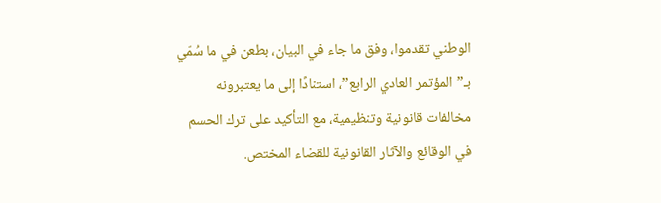الوطني تقدموا، وفق ما جاء في البيان، بطعن في ما سُمّي بـ”المؤتمر العادي الرابع”، استنادًا إلى ما يعتبرونه مخالفات قانونية وتنظيمية، مع التأكيد على ترك الحسم في الوقائع والآثار القانونية للقضاء المختص.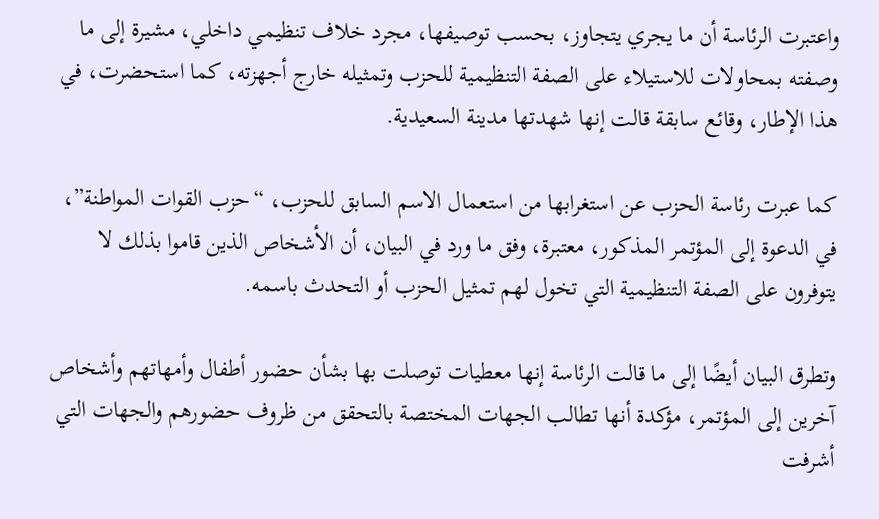واعتبرت الرئاسة أن ما يجري يتجاوز، بحسب توصيفها، مجرد خلاف تنظيمي داخلي، مشيرة إلى ما وصفته بمحاولات للاستيلاء على الصفة التنظيمية للحزب وتمثيله خارج أجهزته، كما استحضرت، في هذا الإطار، وقائع سابقة قالت إنها شهدتها مدينة السعيدية.

كما عبرت رئاسة الحزب عن استغرابها من استعمال الاسم السابق للحزب، “حزب القوات المواطنة”، في الدعوة إلى المؤتمر المذكور، معتبرة، وفق ما ورد في البيان، أن الأشخاص الذين قاموا بذلك لا يتوفرون على الصفة التنظيمية التي تخول لهم تمثيل الحزب أو التحدث باسمه.

وتطرق البيان أيضًا إلى ما قالت الرئاسة إنها معطيات توصلت بها بشأن حضور أطفال وأمهاتهم وأشخاص آخرين إلى المؤتمر، مؤكدة أنها تطالب الجهات المختصة بالتحقق من ظروف حضورهم والجهات التي أشرفت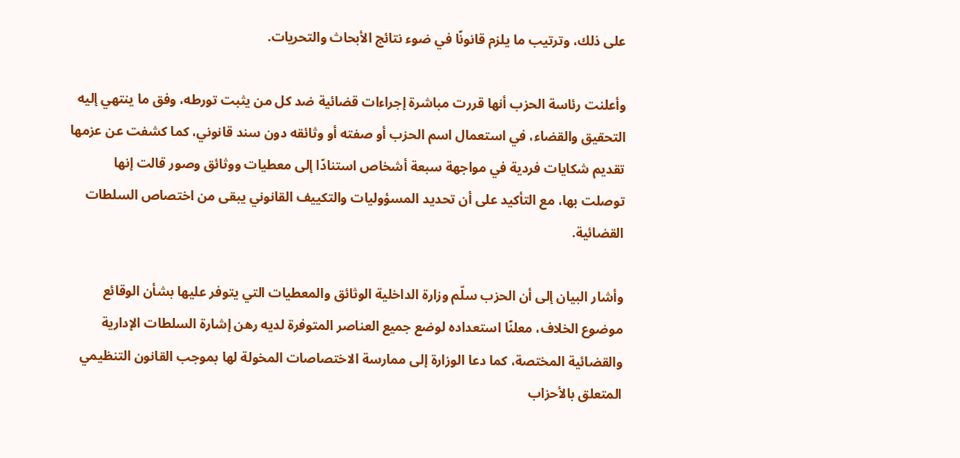على ذلك، وترتيب ما يلزم قانونًا في ضوء نتائج الأبحاث والتحريات.

وأعلنت رئاسة الحزب أنها قررت مباشرة إجراءات قضائية ضد كل من يثبت تورطه، وفق ما ينتهي إليه التحقيق والقضاء، في استعمال اسم الحزب أو صفته أو وثائقه دون سند قانوني، كما كشفت عن عزمها تقديم شكايات فردية في مواجهة سبعة أشخاص استنادًا إلى معطيات ووثائق وصور قالت إنها توصلت بها، مع التأكيد على أن تحديد المسؤوليات والتكييف القانوني يبقى من اختصاص السلطات القضائية.

وأشار البيان إلى أن الحزب سلّم وزارة الداخلية الوثائق والمعطيات التي يتوفر عليها بشأن الوقائع موضوع الخلاف، معلنًا استعداده لوضع جميع العناصر المتوفرة لديه رهن إشارة السلطات الإدارية والقضائية المختصة، كما دعا الوزارة إلى ممارسة الاختصاصات المخولة لها بموجب القانون التنظيمي المتعلق بالأحزاب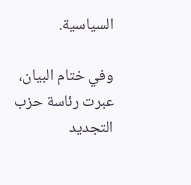السياسية.

وفي ختام البيان، عبرت رئاسة حزب التجديد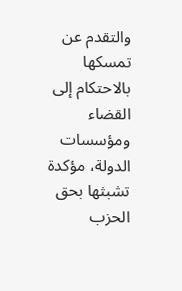والتقدم عن تمسكها بالاحتكام إلى القضاء ومؤسسات الدولة، مؤكدة تشبثها بحق الحزب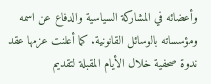وأعضائه في المشاركة السياسية والدفاع عن اسمه ومؤسساته بالوسائل القانونية. كما أعلنت عزمها عقد ندوة صحفية خلال الأيام المقبلة لتقديم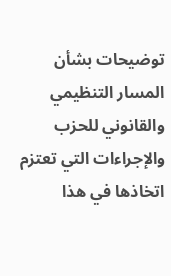توضيحات بشأن المسار التنظيمي والقانوني للحزب والإجراءات التي تعتزم اتخاذها في هذا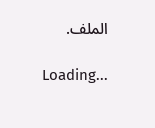الملف.

Loading...